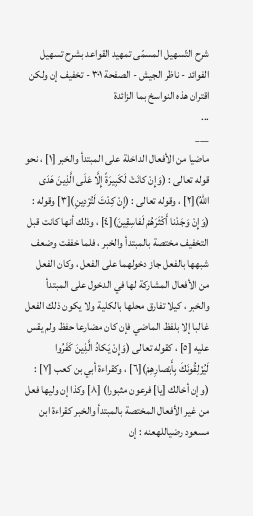شرح التّسهيل المسمّى تمهيد القواعد بشرح تسهيل الفوائد - ناظر الجيش - الصفحة ٣٠١ - تخفيف إن ولكن اقتران هذه النواسخ بما الزائدة
...
___
ماضيا من الأفعال الداخلة على المبتدأ والخبر [١] ، نحو قوله تعالى : (وَإِنْ كانَتْ لَكَبِيرَةً إِلَّا عَلَى الَّذِينَ هَدَى اللهُ)[٢] ، وقوله تعالى : (إِنْ كِدْتَ لَتُرْدِينِ)[٣] وقوله : (وَإِنْ وَجَدْنا أَكْثَرَهُمْ لَفاسِقِينَ)[٤] ، وذلك أنها كانت قبل التخفيف مختصة بالمبتدأ والخبر ، فلما خففت وضعف شبهها بالفعل جاز دخولهما على الفعل ، وكان الفعل من الأفعال المشاركة لها في الدخول على المبتدأ والخبر ، كيلا تفارق محلها بالكلية ولا يكون ذلك الفعل غالبا إلا بلفظ الماضي فإن كان مضارعا حفظ ولم يقس عليه [٥] ، كقوله تعالى (وَإِنْ يَكادُ الَّذِينَ كَفَرُوا لَيُزْلِقُونَكَ بِأَبْصارِهِمْ)[٦] ، وكقراءة أبي بن كعب [٧] : (وإن أخالك [يا] فرعون مثبورا) [٨] وكذا إن وليها فعل من غير الأفعال المختصة بالمبتدأ والخبر كقراءة ابن مسعود رضياللهعنه : إن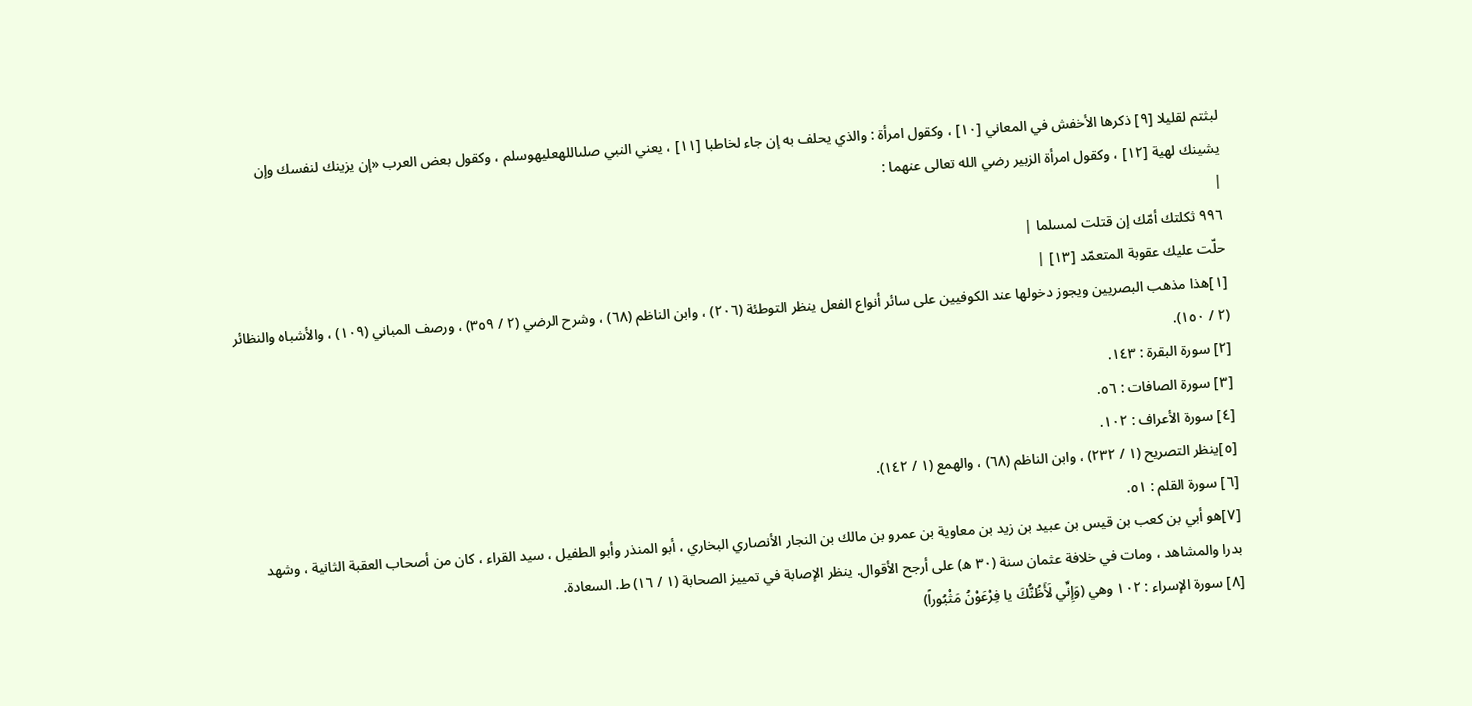لبثتم لقليلا [٩] ذكرها الأخفش في المعاني [١٠] ، وكقول امرأة : والذي يحلف به إن جاء لخاطبا [١١] ، يعني النبي صلىاللهعليهوسلم ، وكقول بعض العرب «إن يزينك لنفسك وإن يشينك لهية [١٢] ، وكقول امرأة الزبير رضي الله تعالى عنهما :
|
٩٩٦ ثكلتك أمّك إن قتلت لمسلما |
حلّت عليك عقوبة المتعمّد [١٣] |
[١]هذا مذهب البصريين ويجوز دخولها عند الكوفيين على سائر أنواع الفعل ينظر التوطئة (٢٠٦) ، وابن الناظم (٦٨) ، وشرح الرضي (٢ / ٣٥٩) ، ورصف المباني (١٠٩) ، والأشباه والنظائر (٢ / ١٥٠).
[٢] سورة البقرة : ١٤٣.
[٣] سورة الصافات : ٥٦.
[٤] سورة الأعراف : ١٠٢.
[٥]ينظر التصريح (١ / ٢٣٢) ، وابن الناظم (٦٨) ، والهمع (١ / ١٤٢).
[٦] سورة القلم : ٥١.
[٧]هو أبي بن كعب بن قيس بن عبيد بن زيد بن معاوية بن عمرو بن مالك بن النجار الأنصاري البخاري ، أبو المنذر وأبو الطفيل ، سيد القراء ، كان من أصحاب العقبة الثانية ، وشهد بدرا والمشاهد ، ومات في خلافة عثمان سنة (٣٠ ه) على أرجح الأقوال. ينظر الإصابة في تمييز الصحابة (١ / ١٦) ط. السعادة.
[٨] سورة الإسراء : ١٠٢ وهي (وَإِنِّي لَأَظُنُّكَ يا فِرْعَوْنُ مَثْبُوراً)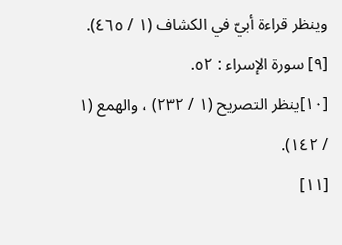وينظر قراءة أبيّ في الكشاف (١ / ٤٦٥).
[٩] سورة الإسراء : ٥٢.
[١٠]ينظر التصريح (١ / ٢٣٢) ، والهمع (١ / ١٤٢).
[١١]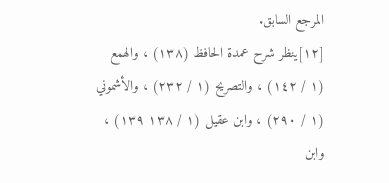المرجع السابق.
[١٢]ينظر شرح عمدة الحافظ (١٣٨) ، والهمع (١ / ١٤٢) ، والتصريح (١ / ٢٣٢) ، والأشموني (١ / ٢٩٠) ، وابن عقيل (١ / ١٣٨ ١٣٩) ، وابن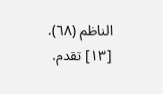الناظم (٦٨).
[١٣] تقدم.